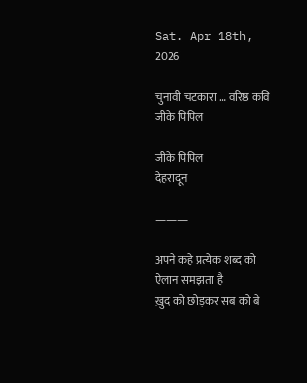Sat. Apr 18th, 2026

चुनावी चटकारा … वरिष्ठ कवि जीके पिपिल

जीके पिपिल
देहरादून

———

अपने कहे प्रत्येक शब्द को ऐलान समझता है
ख़ुद को छोड़कर सब को बे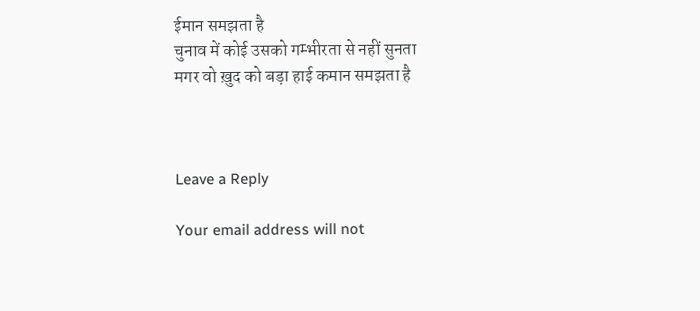ईमान समझता है
चुनाव में कोई उसको गम्भीरता से नहीं सुनता
मगर वो ख़ुद को बड़ा हाई कमान समझता है



Leave a Reply

Your email address will not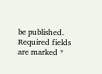be published. Required fields are marked *